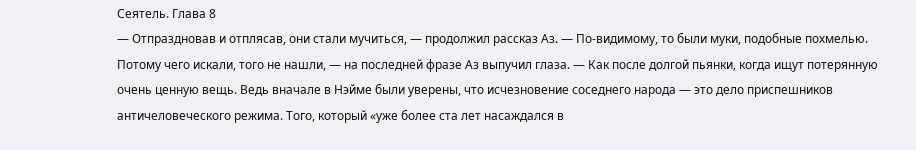Сеятель. Глава 8
— Отпраздновав и отплясав, они стали мучиться, — продолжил рассказ Аз. — По-видимому, то были муки, подобные похмелью. Потому чего искали, того не нашли, — на последней фразе Аз выпучил глаза. — Как после долгой пьянки, когда ищут потерянную очень ценную вещь. Ведь вначале в Нэйме были уверены, что исчезновение соседнего народа — это дело приспешников античеловеческого режима. Того, который «уже более ста лет насаждался в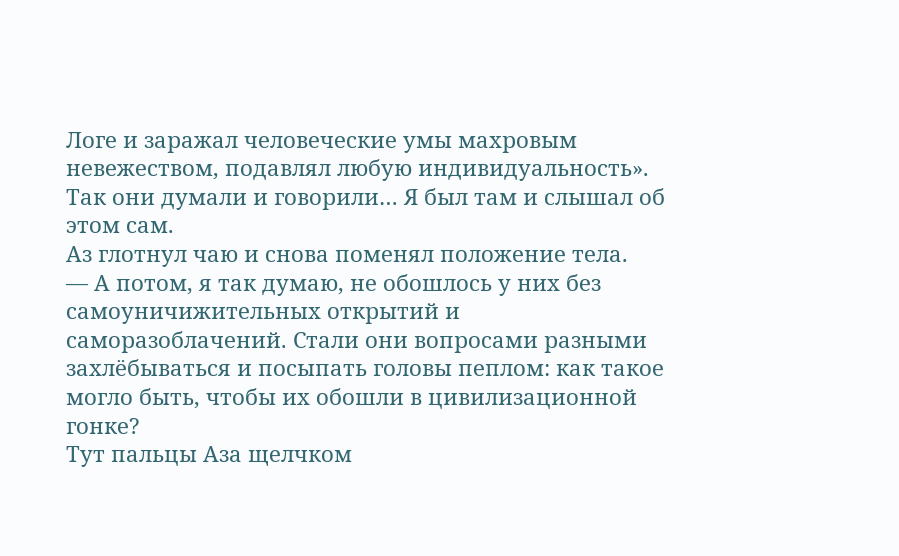Логе и заражал человеческие умы махровым невежеством, подавлял любую индивидуальность». Так они думали и говорили… Я был там и слышал об этом сам.
Аз глотнул чаю и снова поменял положение тела.
— А потом, я так думаю, не обошлось у них без самоуничижительных открытий и саморазоблачений. Стали они вопросами разными захлёбываться и посыпать головы пеплом: как такое могло быть, чтобы их обошли в цивилизационной гонке?
Тут пальцы Аза щелчком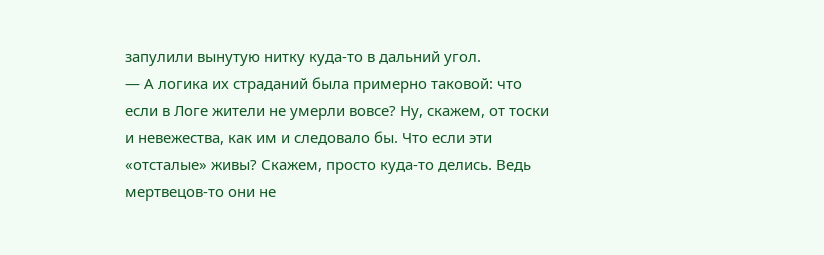запулили вынутую нитку куда-то в дальний угол.
— А логика их страданий была примерно таковой: что если в Логе жители не умерли вовсе? Ну, скажем, от тоски и невежества, как им и следовало бы. Что если эти «отсталые» живы? Скажем, просто куда-то делись. Ведь мертвецов-то они не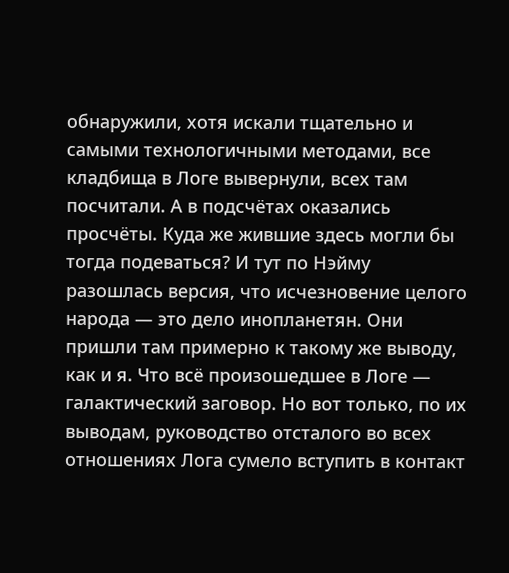обнаружили, хотя искали тщательно и самыми технологичными методами, все кладбища в Логе вывернули, всех там посчитали. А в подсчётах оказались просчёты. Куда же жившие здесь могли бы тогда подеваться? И тут по Нэйму разошлась версия, что исчезновение целого народа — это дело инопланетян. Они пришли там примерно к такому же выводу, как и я. Что всё произошедшее в Логе — галактический заговор. Но вот только, по их выводам, руководство отсталого во всех отношениях Лога сумело вступить в контакт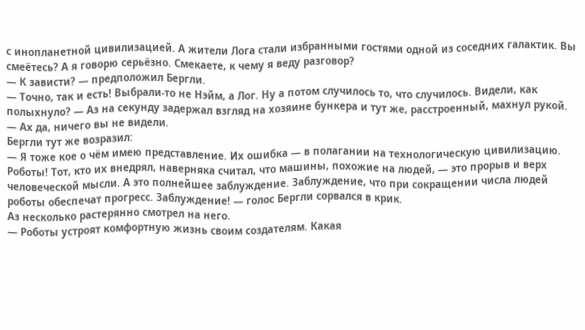с инопланетной цивилизацией. А жители Лога стали избранными гостями одной из соседних галактик. Вы смеётесь? А я говорю серьёзно. Смекаете, к чему я веду разговор?
— К зависти? — предположил Бергли.
— Точно, так и есть! Выбрали-то не Нэйм, а Лог. Ну а потом случилось то, что случилось. Видели, как полыхнуло? — Аз на секунду задержал взгляд на хозяине бункера и тут же, расстроенный, махнул рукой. — Ах да, ничего вы не видели.
Бергли тут же возразил:
— Я тоже кое о чём имею представление. Их ошибка — в полагании на технологическую цивилизацию. Роботы! Тот, кто их внедрял, наверняка считал, что машины, похожие на людей, — это прорыв и верх человеческой мысли. А это полнейшее заблуждение. Заблуждение, что при сокращении числа людей роботы обеспечат прогресс. Заблуждение! — голос Бергли сорвался в крик.
Аз несколько растерянно смотрел на него.
— Роботы устроят комфортную жизнь своим создателям. Какая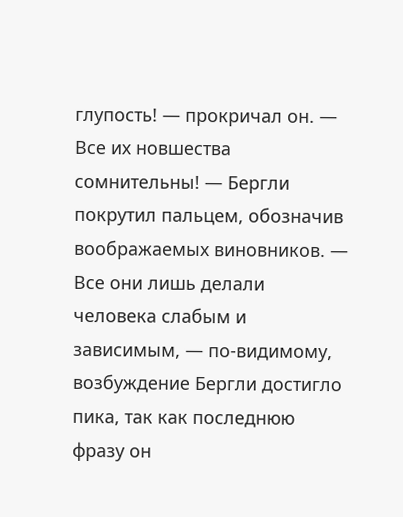глупость! — прокричал он. — Все их новшества сомнительны! — Бергли покрутил пальцем, обозначив воображаемых виновников. — Все они лишь делали человека слабым и зависимым, — по-видимому, возбуждение Бергли достигло пика, так как последнюю фразу он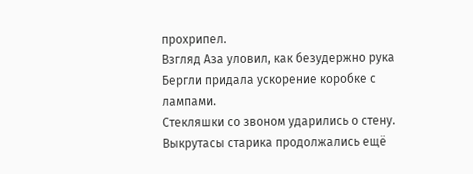прохрипел.
Взгляд Аза уловил, как безудержно рука Бергли придала ускорение коробке с лампами.
Стекляшки со звоном ударились о стену.
Выкрутасы старика продолжались ещё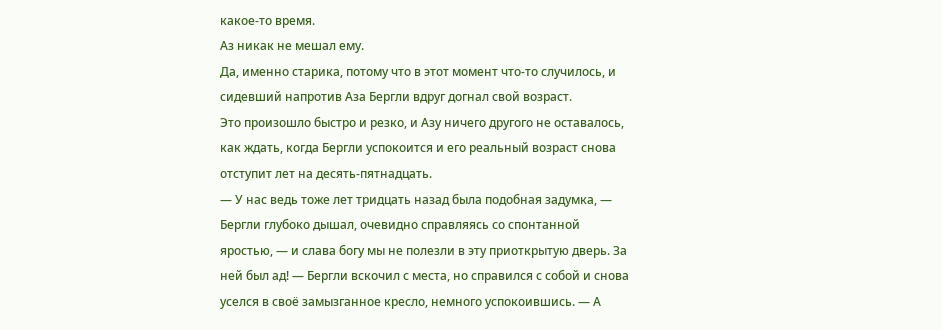какое-то время.
Аз никак не мешал ему.
Да, именно старика, потому что в этот момент что-то случилось, и сидевший напротив Аза Бергли вдруг догнал свой возраст.
Это произошло быстро и резко, и Азу ничего другого не оставалось, как ждать, когда Бергли успокоится и его реальный возраст снова отступит лет на десять-пятнадцать.
— У нас ведь тоже лет тридцать назад была подобная задумка, — Бергли глубоко дышал, очевидно справляясь со спонтанной яростью, — и слава богу мы не полезли в эту приоткрытую дверь. За ней был ад! — Бергли вскочил с места, но справился с собой и снова уселся в своё замызганное кресло, немного успокоившись. — А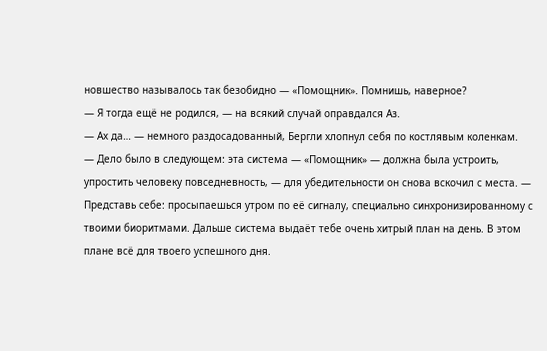новшество называлось так безобидно — «Помощник». Помнишь, наверное?
— Я тогда ещё не родился, — на всякий случай оправдался Аз.
— Ах да… — немного раздосадованный, Бергли хлопнул себя по костлявым коленкам.
— Дело было в следующем: эта система — «Помощник» — должна была устроить, упростить человеку повседневность, — для убедительности он снова вскочил с места. — Представь себе: просыпаешься утром по её сигналу, специально синхронизированному с твоими биоритмами. Дальше система выдаёт тебе очень хитрый план на день. В этом плане всё для твоего успешного дня.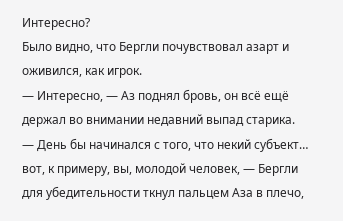Интересно?
Было видно, что Бергли почувствовал азарт и оживился, как игрок.
— Интересно, — Аз поднял бровь, он всё ещё держал во внимании недавний выпад старика.
— День бы начинался с того, что некий субъект… вот, к примеру, вы, молодой человек, — Бергли для убедительности ткнул пальцем Аза в плечо,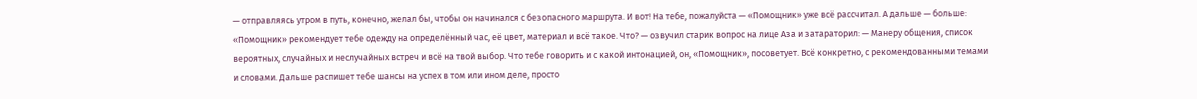— отправляясь утром в путь, конечно, желал бы, чтобы он начинался с безопасного маршрута. И вот! На тебе, пожалуйста — «Помощник» уже всё рассчитал. А дальше — больше: «Помощник» рекомендует тебе одежду на определённый час, её цвет, материал и всё такое. Что? — озвучил старик вопрос на лице Аза и затараторил: — Манеру общения, список вероятных, случайных и неслучайных встреч и всё на твой выбор. Что тебе говорить и с какой интонацией, он, «Помощник», посоветует. Всё конкретно, с рекомендованными темами и словами. Дальше распишет тебе шансы на успех в том или ином деле, просто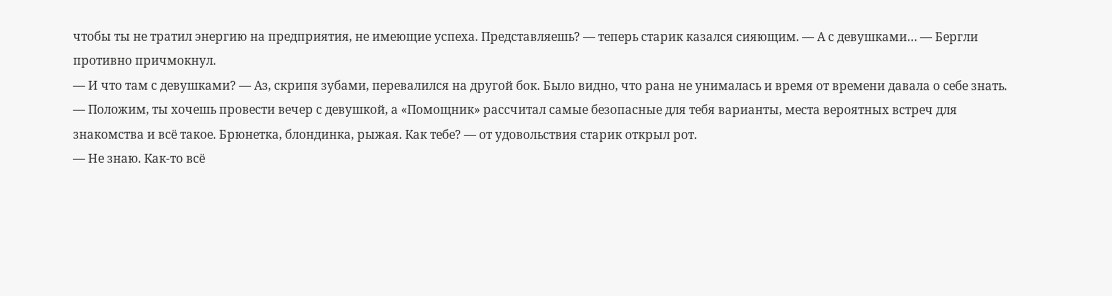чтобы ты не тратил энергию на предприятия, не имеющие успеха. Представляешь? — теперь старик казался сияющим. — А с девушками… — Бергли противно причмокнул.
— И что там с девушками? — Аз, скрипя зубами, перевалился на другой бок. Было видно, что рана не унималась и время от времени давала о себе знать.
— Положим, ты хочешь провести вечер с девушкой, а «Помощник» рассчитал самые безопасные для тебя варианты, места вероятных встреч для знакомства и всё такое. Брюнетка, блондинка, рыжая. Как тебе? — от удовольствия старик открыл рот.
— Не знаю. Как-то всё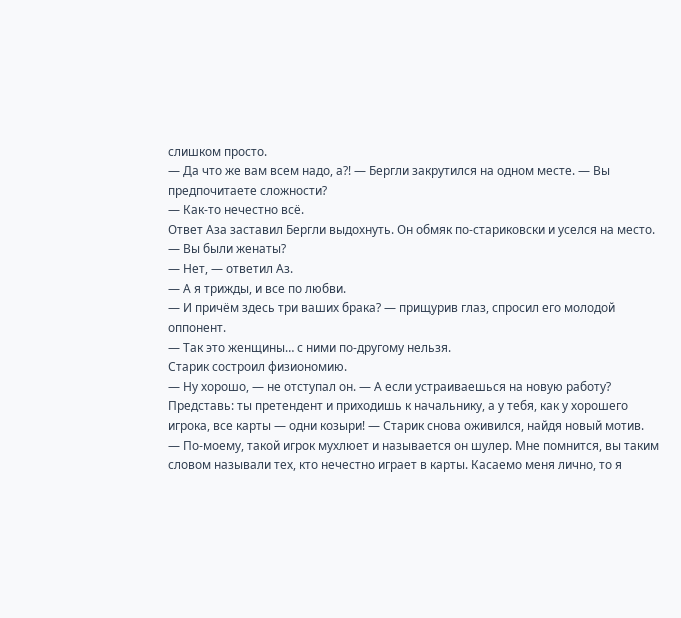слишком просто.
— Да что же вам всем надо, а?! — Бергли закрутился на одном месте. — Вы предпочитаете сложности?
— Как-то нечестно всё.
Ответ Аза заставил Бергли выдохнуть. Он обмяк по-стариковски и уселся на место.
— Вы были женаты?
— Нет, — ответил Аз.
— А я трижды, и все по любви.
— И причём здесь три ваших брака? — прищурив глаз, спросил его молодой оппонент.
— Так это женщины… с ними по-другому нельзя.
Старик состроил физиономию.
— Ну хорошо, — не отступал он. — А если устраиваешься на новую работу? Представь: ты претендент и приходишь к начальнику, а у тебя, как у хорошего игрока, все карты — одни козыри! — Старик снова оживился, найдя новый мотив.
— По-моему, такой игрок мухлюет и называется он шулер. Мне помнится, вы таким словом называли тех, кто нечестно играет в карты. Касаемо меня лично, то я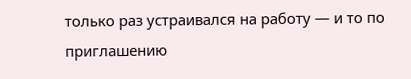только раз устраивался на работу — и то по приглашению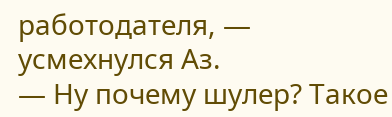работодателя, — усмехнулся Аз.
— Ну почему шулер? Такое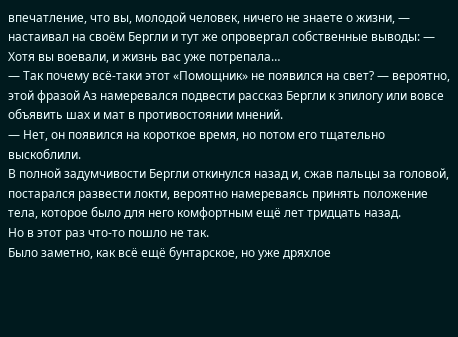впечатление, что вы, молодой человек, ничего не знаете о жизни, — настаивал на своём Бергли и тут же опровергал собственные выводы: — Хотя вы воевали, и жизнь вас уже потрепала…
— Так почему всё-таки этот «Помощник» не появился на свет? — вероятно, этой фразой Аз намеревался подвести рассказ Бергли к эпилогу или вовсе объявить шах и мат в противостоянии мнений.
— Нет, он появился на короткое время, но потом его тщательно выскоблили.
В полной задумчивости Бергли откинулся назад и, сжав пальцы за головой, постарался развести локти, вероятно намереваясь принять положение тела, которое было для него комфортным ещё лет тридцать назад.
Но в этот раз что-то пошло не так.
Было заметно, как всё ещё бунтарское, но уже дряхлое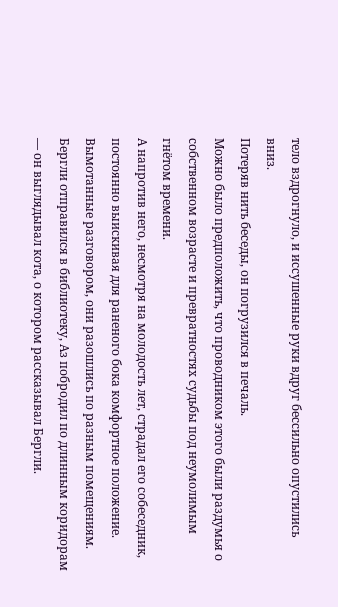тело вздрогнуло, и иссушенные руки вдруг бессильно опустились вниз.
Потеряв нить беседы, он погрузился в печаль.
Можно было предположить, что проводником этого были раздумья о собственном возрасте и превратностях судьбы под неумолимым гнётом времени.
А напротив него, несмотря на молодость лет, страдал его собеседник, постоянно выискивая для раненого бока комфортное положение.
Вымотанные разговором, они разошлись по разным помещениям.
Бергли отправился в библиотеку, Аз побродил по длинным коридорам — он выглядывал кота, о котором рассказывал Бергли.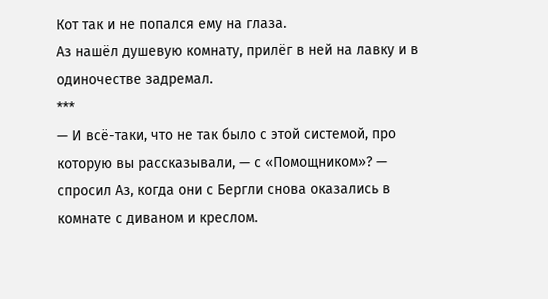Кот так и не попался ему на глаза.
Аз нашёл душевую комнату, прилёг в ней на лавку и в одиночестве задремал.
***
— И всё-таки, что не так было с этой системой, про которую вы рассказывали, — с «Помощником»? — спросил Аз, когда они с Бергли снова оказались в комнате с диваном и креслом.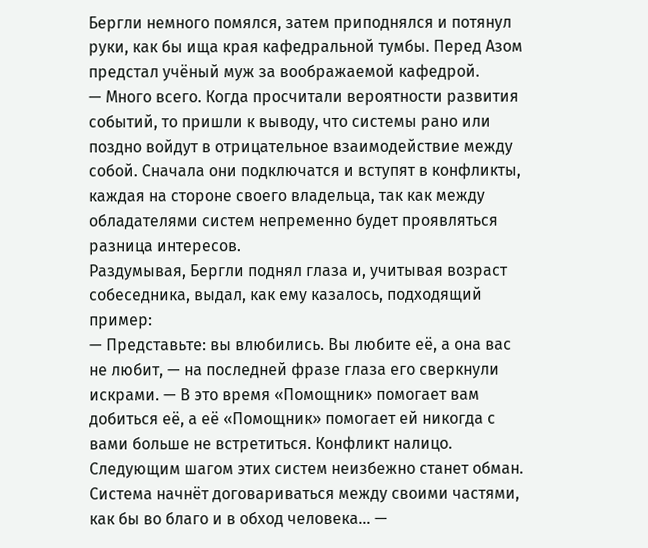Бергли немного помялся, затем приподнялся и потянул руки, как бы ища края кафедральной тумбы. Перед Азом предстал учёный муж за воображаемой кафедрой.
— Много всего. Когда просчитали вероятности развития событий, то пришли к выводу, что системы рано или поздно войдут в отрицательное взаимодействие между собой. Сначала они подключатся и вступят в конфликты, каждая на стороне своего владельца, так как между обладателями систем непременно будет проявляться разница интересов.
Раздумывая, Бергли поднял глаза и, учитывая возраст собеседника, выдал, как ему казалось, подходящий пример:
— Представьте: вы влюбились. Вы любите её, а она вас не любит, — на последней фразе глаза его сверкнули искрами. — В это время «Помощник» помогает вам добиться её, а её «Помощник» помогает ей никогда с вами больше не встретиться. Конфликт налицо. Следующим шагом этих систем неизбежно станет обман. Система начнёт договариваться между своими частями, как бы во благо и в обход человека… —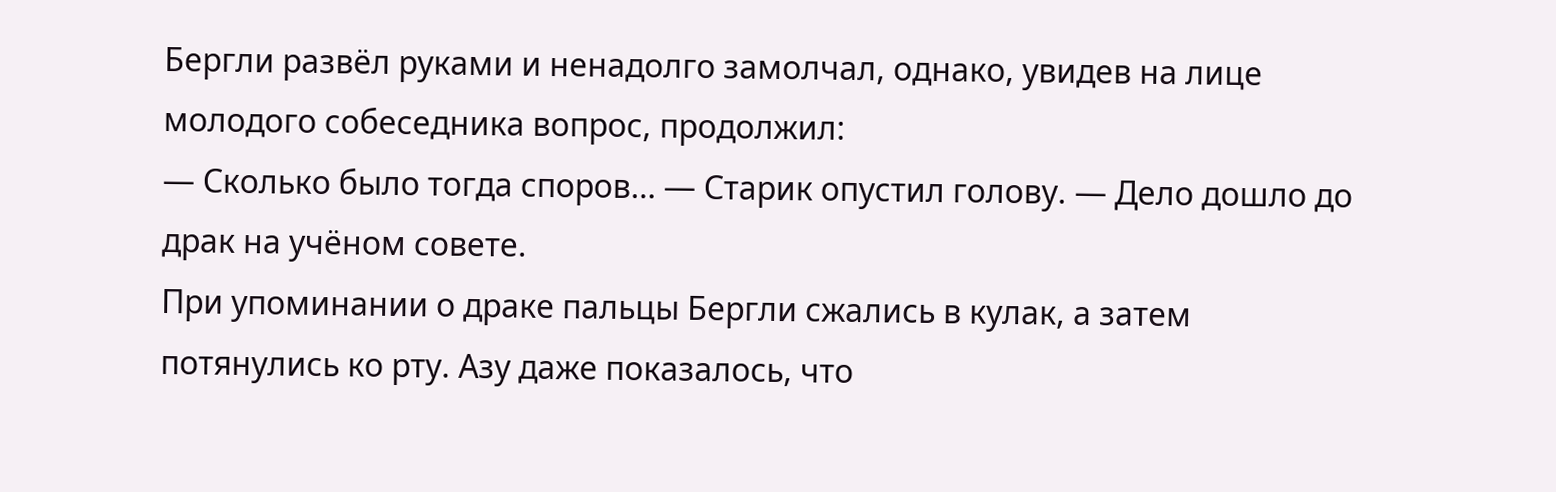Бергли развёл руками и ненадолго замолчал, однако, увидев на лице молодого собеседника вопрос, продолжил:
— Сколько было тогда споров… — Старик опустил голову. — Дело дошло до драк на учёном совете.
При упоминании о драке пальцы Бергли сжались в кулак, а затем потянулись ко рту. Азу даже показалось, что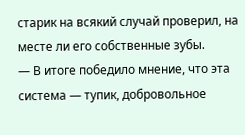старик на всякий случай проверил, на месте ли его собственные зубы.
— В итоге победило мнение, что эта система — тупик, добровольное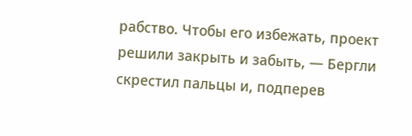рабство. Чтобы его избежать, проект решили закрыть и забыть, — Бергли скрестил пальцы и, подперев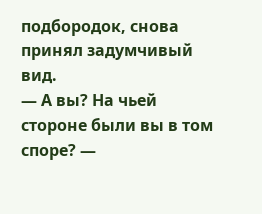подбородок, снова принял задумчивый вид.
— А вы? На чьей стороне были вы в том споре? —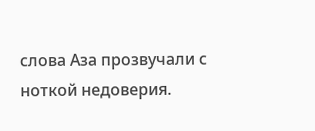слова Аза прозвучали с ноткой недоверия.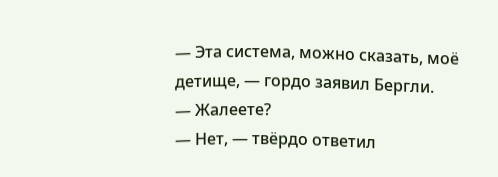— Эта система, можно сказать, моё детище, — гордо заявил Бергли.
— Жалеете?
— Нет, — твёрдо ответил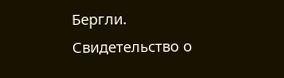Бергли.
Свидетельство о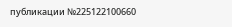публикации №225122100660